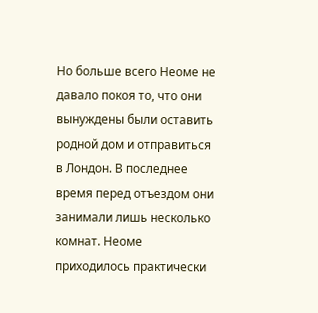Но больше всего Неоме не давало покоя то, что они вынуждены были оставить родной дом и отправиться в Лондон. В последнее время перед отъездом они занимали лишь несколько комнат. Неоме приходилось практически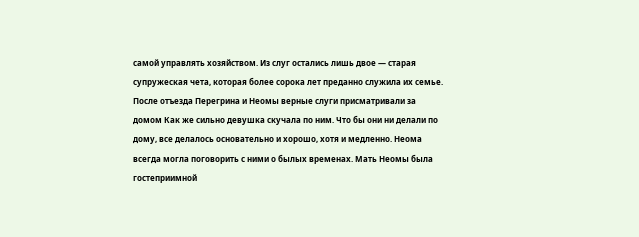самой управлять хозяйством. Из слуг остались лишь двое — старая супружеская чета, которая более сорока лет преданно служила их семье. После отъезда Перегрина и Неомы верные слуги присматривали за домом Как же сильно девушка скучала по ним. Что бы они ни делали по дому, все делалось основательно и хорошо, хотя и медленно. Неома всегда могла поговорить с ними о былых временах. Мать Неомы была гостеприимной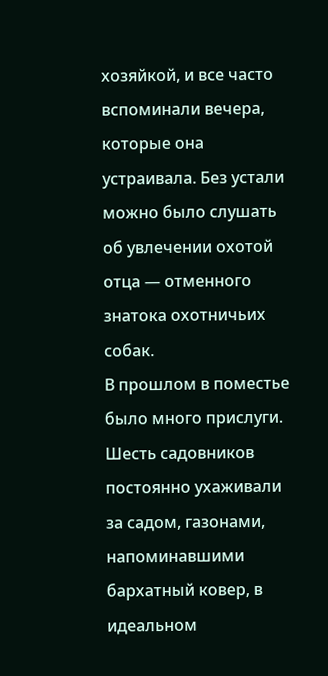хозяйкой, и все часто вспоминали вечера, которые она устраивала. Без устали можно было слушать об увлечении охотой отца — отменного знатока охотничьих собак.
В прошлом в поместье было много прислуги. Шесть садовников постоянно ухаживали за садом, газонами, напоминавшими бархатный ковер, в идеальном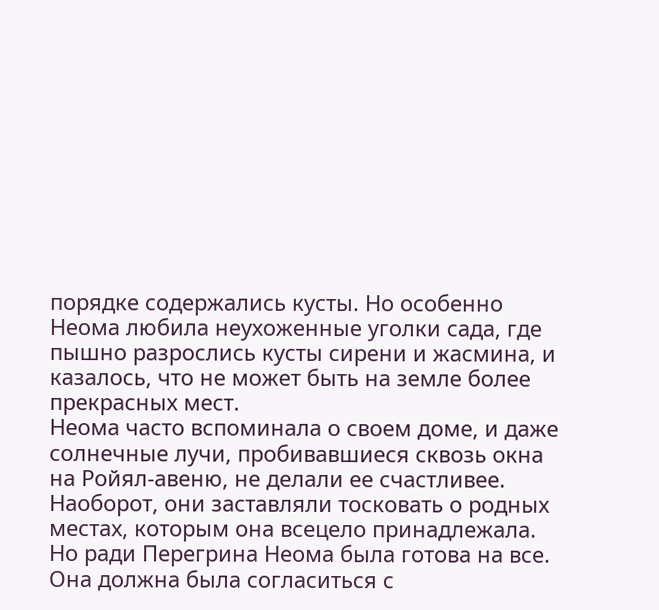порядке содержались кусты. Но особенно Неома любила неухоженные уголки сада, где пышно разрослись кусты сирени и жасмина, и казалось, что не может быть на земле более прекрасных мест.
Неома часто вспоминала о своем доме, и даже солнечные лучи, пробивавшиеся сквозь окна на Ройял-авеню, не делали ее счастливее. Наоборот, они заставляли тосковать о родных местах, которым она всецело принадлежала. Но ради Перегрина Неома была готова на все. Она должна была согласиться с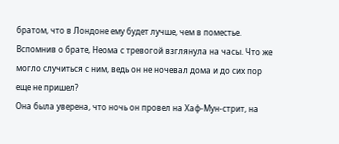братом, что в Лондоне ему будет лучше, чем в поместье. Вспомнив о брате, Неома с тревогой взглянула на часы. Что же могло случиться с ним, ведь он не ночевал дома и до сих пор еще не пришел?
Она была уверена, что ночь он провел на Хаф-Мун-стрит, на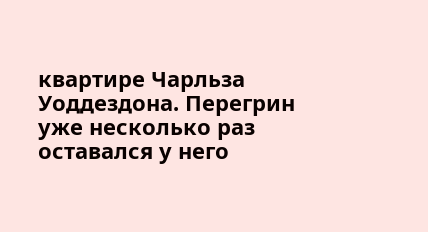квартире Чарльза Уоддездона. Перегрин уже несколько раз оставался у него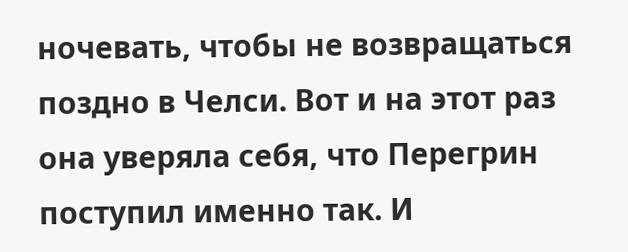ночевать, чтобы не возвращаться поздно в Челси. Вот и на этот раз она уверяла себя, что Перегрин поступил именно так. И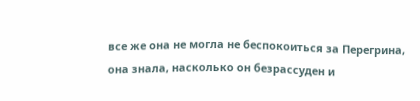все же она не могла не беспокоиться за Перегрина, она знала, насколько он безрассуден и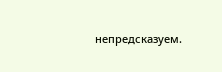непредсказуем.